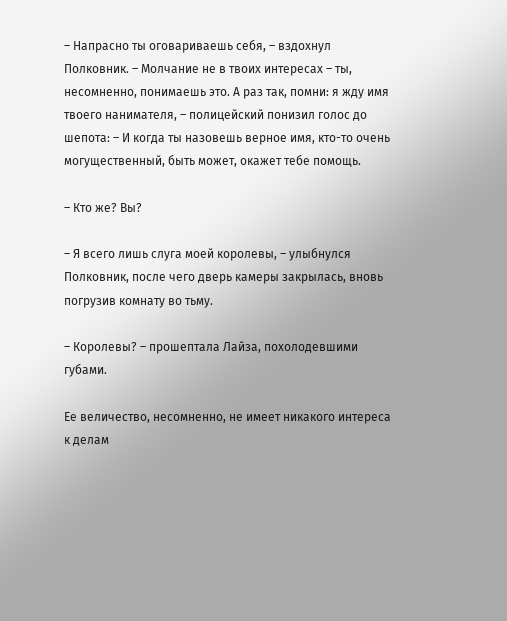– Напрасно ты оговариваешь себя, – вздохнул Полковник. – Молчание не в твоих интересах – ты, несомненно, понимаешь это. А раз так, помни: я жду имя твоего нанимателя, – полицейский понизил голос до шепота: – И когда ты назовешь верное имя, кто-то очень могущественный, быть может, окажет тебе помощь.

– Кто же? Вы?

– Я всего лишь слуга моей королевы, – улыбнулся Полковник, после чего дверь камеры закрылась, вновь погрузив комнату во тьму.

– Королевы? – прошептала Лайза, похолодевшими губами.

Ее величество, несомненно, не имеет никакого интереса к делам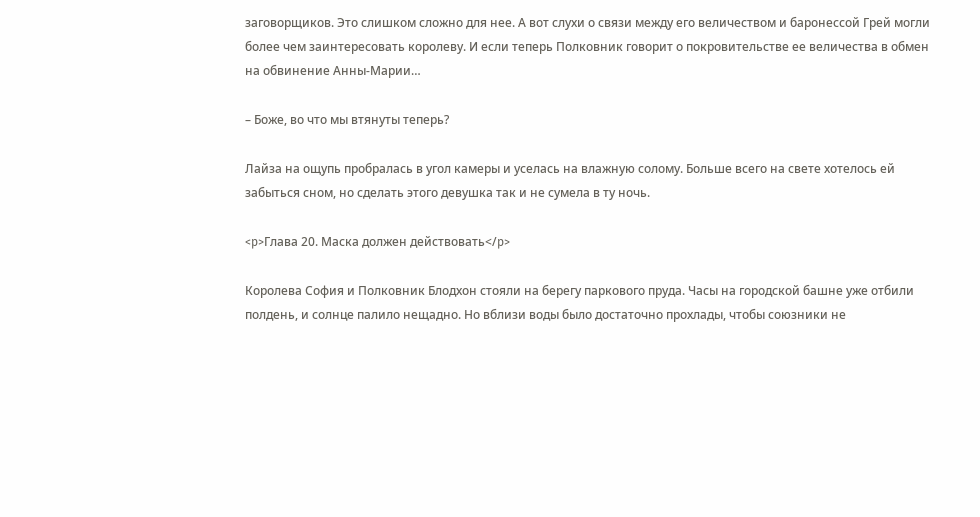заговорщиков. Это слишком сложно для нее. А вот слухи о связи между его величеством и баронессой Грей могли более чем заинтересовать королеву. И если теперь Полковник говорит о покровительстве ее величества в обмен на обвинение Анны-Марии…

– Боже, во что мы втянуты теперь?

Лайза на ощупь пробралась в угол камеры и уселась на влажную солому. Больше всего на свете хотелось ей забыться сном, но сделать этого девушка так и не сумела в ту ночь.

<p>Глава 20. Маска должен действовать</p>

Королева София и Полковник Блодхон стояли на берегу паркового пруда. Часы на городской башне уже отбили полдень, и солнце палило нещадно. Но вблизи воды было достаточно прохлады, чтобы союзники не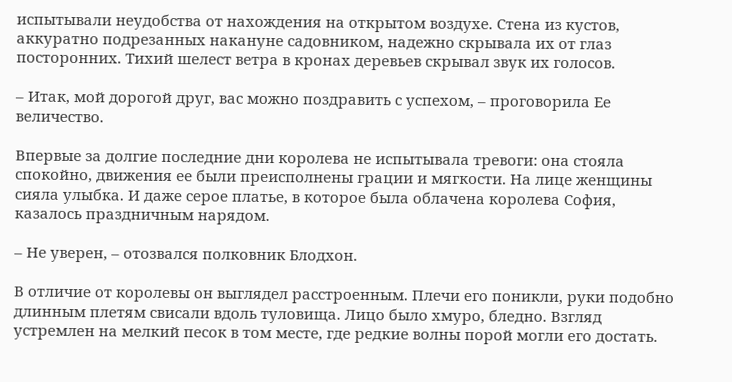испытывали неудобства от нахождения на открытом воздухе. Стена из кустов, аккуратно подрезанных накануне садовником, надежно скрывала их от глаз посторонних. Тихий шелест ветра в кронах деревьев скрывал звук их голосов.

– Итак, мой дорогой друг, вас можно поздравить с успехом, – проговорила Ее величество.

Впервые за долгие последние дни королева не испытывала тревоги: она стояла спокойно, движения ее были преисполнены грации и мягкости. На лице женщины сияла улыбка. И даже серое платье, в которое была облачена королева София, казалось праздничным нарядом.

– Не уверен, – отозвался полковник Блодхон.

В отличие от королевы он выглядел расстроенным. Плечи его поникли, руки подобно длинным плетям свисали вдоль туловища. Лицо было хмуро, бледно. Взгляд устремлен на мелкий песок в том месте, где редкие волны порой могли его достать.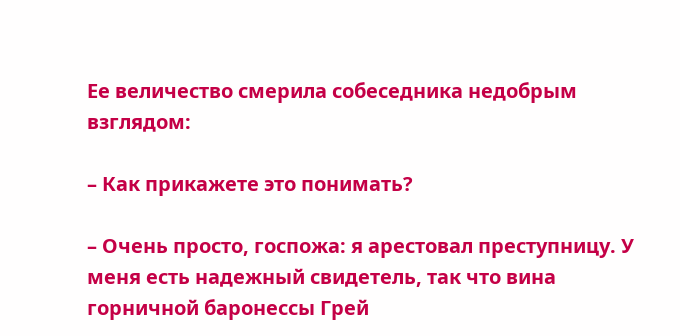Ее величество смерила собеседника недобрым взглядом:

– Как прикажете это понимать?

– Очень просто, госпожа: я арестовал преступницу. У меня есть надежный свидетель, так что вина горничной баронессы Грей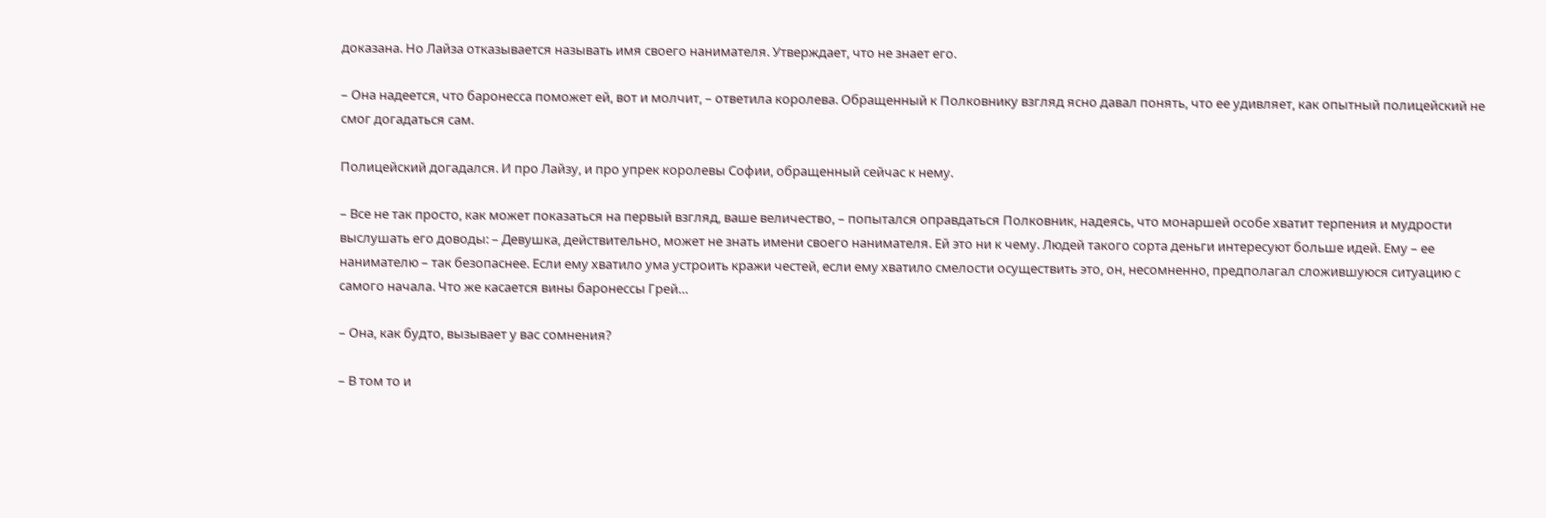доказана. Но Лайза отказывается называть имя своего нанимателя. Утверждает, что не знает его.

– Она надеется, что баронесса поможет ей, вот и молчит, – ответила королева. Обращенный к Полковнику взгляд ясно давал понять, что ее удивляет, как опытный полицейский не смог догадаться сам.

Полицейский догадался. И про Лайзу, и про упрек королевы Софии, обращенный сейчас к нему.

– Все не так просто, как может показаться на первый взгляд, ваше величество, – попытался оправдаться Полковник, надеясь, что монаршей особе хватит терпения и мудрости выслушать его доводы: – Девушка, действительно, может не знать имени своего нанимателя. Ей это ни к чему. Людей такого сорта деньги интересуют больше идей. Ему – ее нанимателю – так безопаснее. Если ему хватило ума устроить кражи честей, если ему хватило смелости осуществить это, он, несомненно, предполагал сложившуюся ситуацию с самого начала. Что же касается вины баронессы Грей…

– Она, как будто, вызывает у вас сомнения?

– В том то и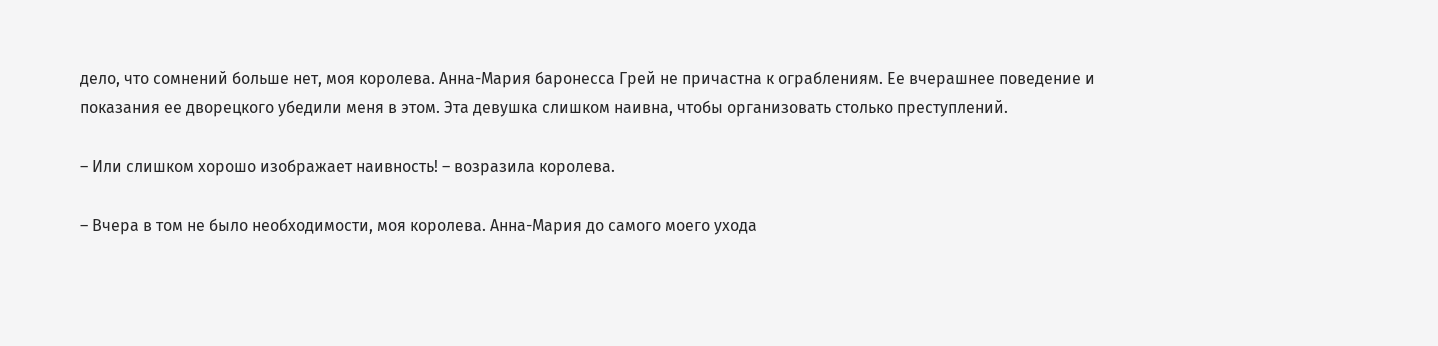дело, что сомнений больше нет, моя королева. Анна-Мария баронесса Грей не причастна к ограблениям. Ее вчерашнее поведение и показания ее дворецкого убедили меня в этом. Эта девушка слишком наивна, чтобы организовать столько преступлений.

– Или слишком хорошо изображает наивность! – возразила королева.

– Вчера в том не было необходимости, моя королева. Анна-Мария до самого моего ухода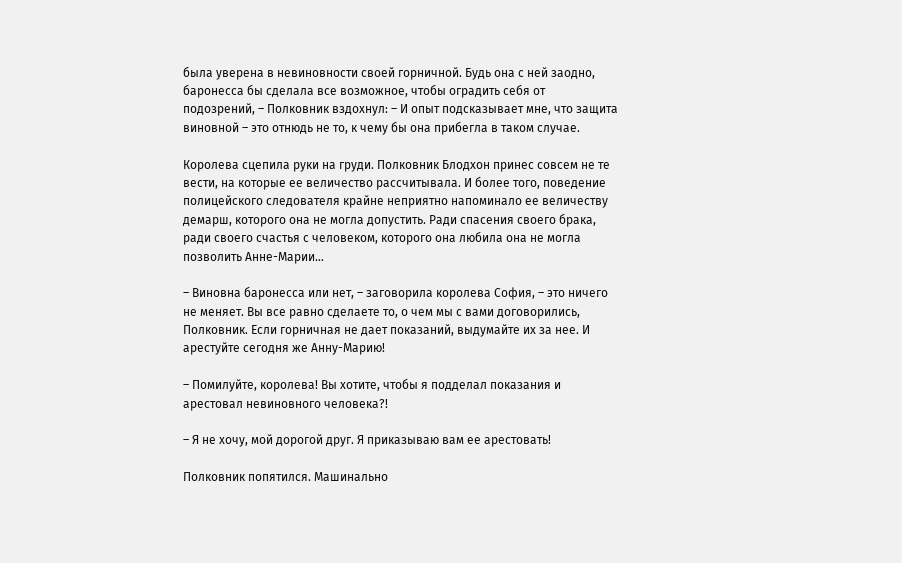была уверена в невиновности своей горничной. Будь она с ней заодно, баронесса бы сделала все возможное, чтобы оградить себя от подозрений, – Полковник вздохнул: – И опыт подсказывает мне, что защита виновной – это отнюдь не то, к чему бы она прибегла в таком случае.

Королева сцепила руки на груди. Полковник Блодхон принес совсем не те вести, на которые ее величество рассчитывала. И более того, поведение полицейского следователя крайне неприятно напоминало ее величеству демарш, которого она не могла допустить. Ради спасения своего брака, ради своего счастья с человеком, которого она любила она не могла позволить Анне-Марии…

– Виновна баронесса или нет, – заговорила королева София, – это ничего не меняет. Вы все равно сделаете то, о чем мы с вами договорились, Полковник. Если горничная не дает показаний, выдумайте их за нее. И арестуйте сегодня же Анну-Марию!

– Помилуйте, королева! Вы хотите, чтобы я подделал показания и арестовал невиновного человека?!

– Я не хочу, мой дорогой друг. Я приказываю вам ее арестовать!

Полковник попятился. Машинально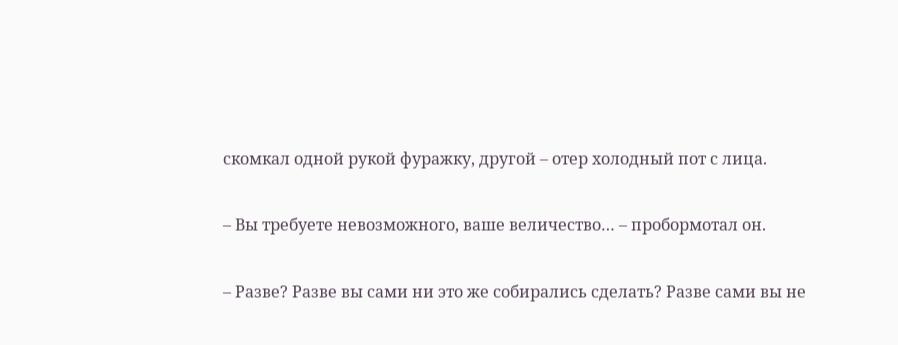скомкал одной рукой фуражку, другой – отер холодный пот с лица.

– Вы требуете невозможного, ваше величество… – пробормотал он.

– Разве? Разве вы сами ни это же собирались сделать? Разве сами вы не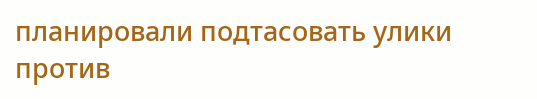планировали подтасовать улики против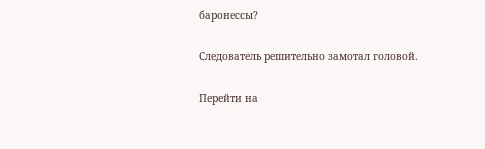баронессы?

Следователь решительно замотал головой.

Перейти на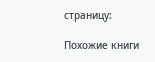страницу:

Похожие книги